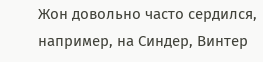Жон довольно часто сердился, например, на Синдер, Винтер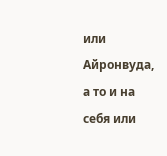или Айронвуда, а то и на себя или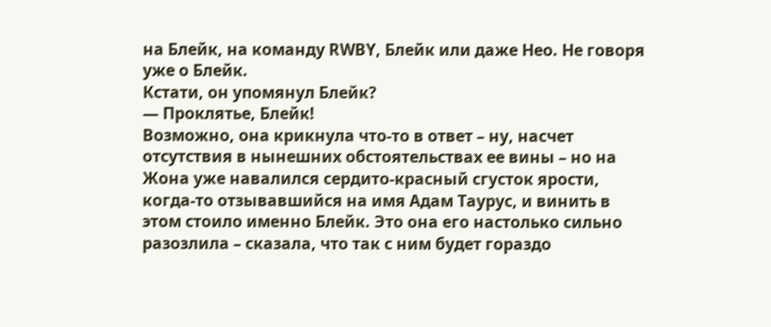на Блейк, на команду RWBY, Блейк или даже Нео. Не говоря уже о Блейк.
Кстати, он упомянул Блейк?
— Проклятье, Блейк!
Возможно, она крикнула что-то в ответ – ну, насчет отсутствия в нынешних обстоятельствах ее вины – но на Жона уже навалился сердито-красный сгусток ярости, когда-то отзывавшийся на имя Адам Таурус, и винить в этом стоило именно Блейк. Это она его настолько сильно разозлила – сказала, что так с ним будет гораздо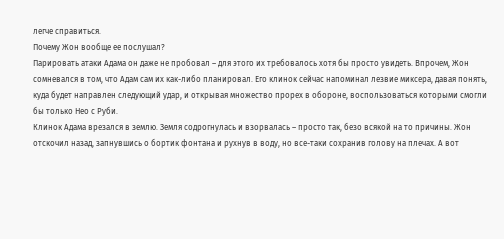легче справиться.
Почему Жон вообще ее послушал?
Парировать атаки Адама он даже не пробовал – для этого их требовалось хотя бы просто увидеть. Впрочем, Жон сомневался в том, что Адам сам их как-либо планировал. Его клинок сейчас напоминал лезвие миксера, давая понять, куда будет направлен следующий удар, и открывая множество прорех в обороне, воспользоваться которыми смогли бы только Нео с Руби.
Клинок Адама врезался в землю. Земля содрогнулась и взорвалась – просто так, безо всякой на то причины. Жон отскочил назад, запнувшись о бортик фонтана и рухнув в воду, но все-таки сохранив голову на плечах. А вот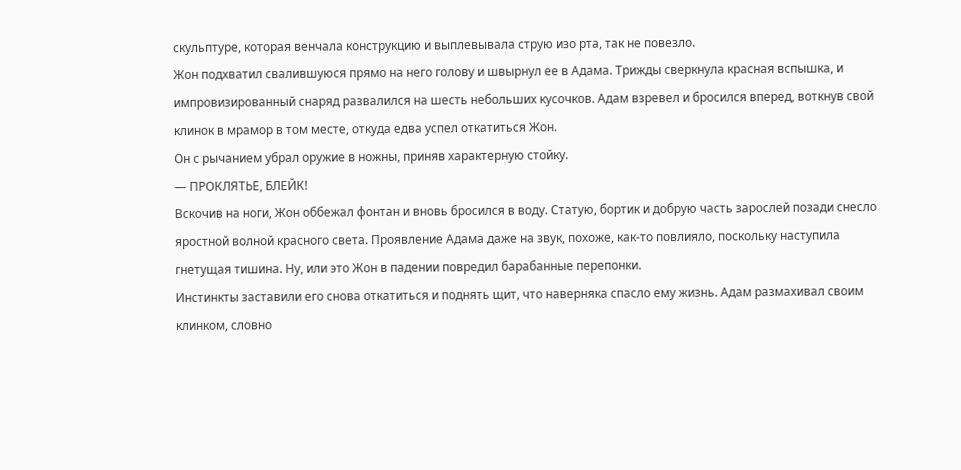скульптуре, которая венчала конструкцию и выплевывала струю изо рта, так не повезло.
Жон подхватил свалившуюся прямо на него голову и швырнул ее в Адама. Трижды сверкнула красная вспышка, и импровизированный снаряд развалился на шесть небольших кусочков. Адам взревел и бросился вперед, воткнув свой клинок в мрамор в том месте, откуда едва успел откатиться Жон.
Он с рычанием убрал оружие в ножны, приняв характерную стойку.
— ПРОКЛЯТЬЕ, БЛЕЙК!
Вскочив на ноги, Жон оббежал фонтан и вновь бросился в воду. Статую, бортик и добрую часть зарослей позади снесло яростной волной красного света. Проявление Адама даже на звук, похоже, как-то повлияло, поскольку наступила гнетущая тишина. Ну, или это Жон в падении повредил барабанные перепонки.
Инстинкты заставили его снова откатиться и поднять щит, что наверняка спасло ему жизнь. Адам размахивал своим клинком, словно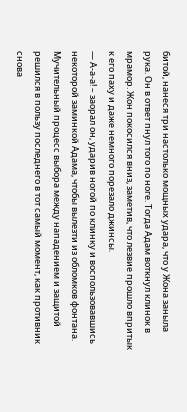битой, нанеся три настолько мощных удара, что у Жона заныла рука. Он в ответ пнул того по ноге. Тогда Адам воткнул клинок в мрамор. Жон покосился вниз, заметив, что лезвие прошло впритык к его паху и даже немного порезало джинсы.
— А-а-а! – заорал он, ударив ногой по клинку и воспользовавшись некоторой заминкой Адама, чтобы вылезти из обломков фонтана.
Мучительный процесс выбора между нападением и защитой решился в пользу последнего в тот самый момент, как противник снова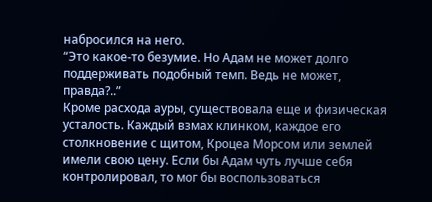набросился на него.
“Это какое-то безумие. Но Адам не может долго поддерживать подобный темп. Ведь не может, правда?..”
Кроме расхода ауры, существовала еще и физическая усталость. Каждый взмах клинком, каждое его столкновение с щитом, Кроцеа Морсом или землей имели свою цену. Если бы Адам чуть лучше себя контролировал, то мог бы воспользоваться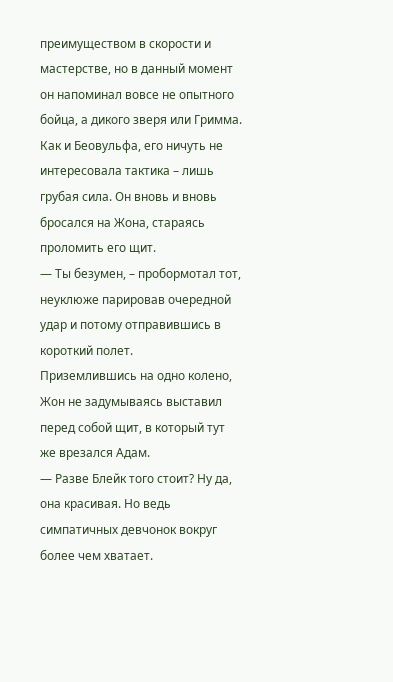преимуществом в скорости и мастерстве, но в данный момент он напоминал вовсе не опытного бойца, а дикого зверя или Гримма. Как и Беовульфа, его ничуть не интересовала тактика – лишь грубая сила. Он вновь и вновь бросался на Жона, стараясь проломить его щит.
— Ты безумен, – пробормотал тот, неуклюже парировав очередной удар и потому отправившись в короткий полет.
Приземлившись на одно колено, Жон не задумываясь выставил перед собой щит, в который тут же врезался Адам.
— Разве Блейк того стоит? Ну да, она красивая. Но ведь симпатичных девчонок вокруг более чем хватает.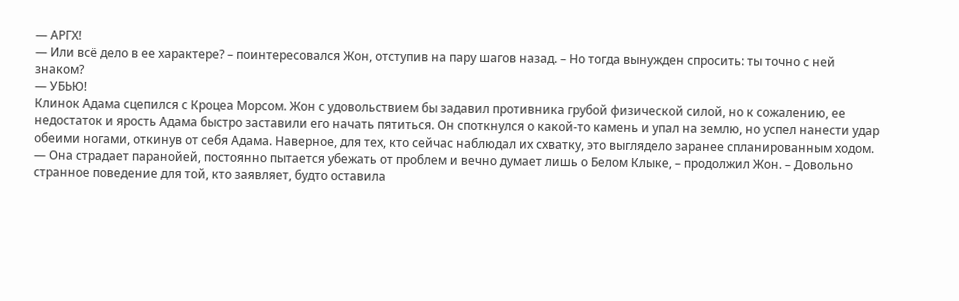— АРГХ!
— Или всё дело в ее характере? – поинтересовался Жон, отступив на пару шагов назад. – Но тогда вынужден спросить: ты точно с ней знаком?
— УБЬЮ!
Клинок Адама сцепился с Кроцеа Морсом. Жон с удовольствием бы задавил противника грубой физической силой, но к сожалению, ее недостаток и ярость Адама быстро заставили его начать пятиться. Он споткнулся о какой-то камень и упал на землю, но успел нанести удар обеими ногами, откинув от себя Адама. Наверное, для тех, кто сейчас наблюдал их схватку, это выглядело заранее спланированным ходом.
— Она страдает паранойей, постоянно пытается убежать от проблем и вечно думает лишь о Белом Клыке, – продолжил Жон. – Довольно странное поведение для той, кто заявляет, будто оставила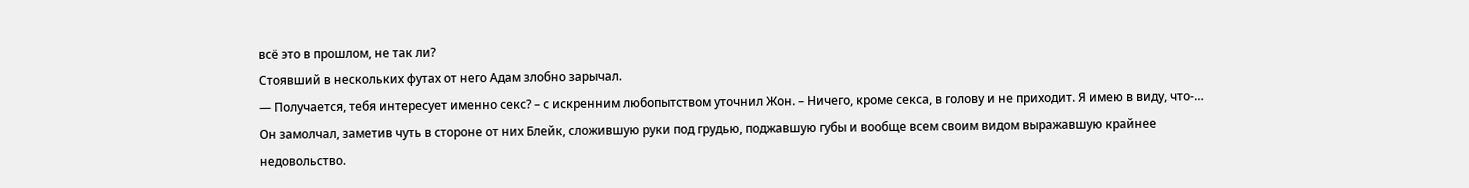всё это в прошлом, не так ли?
Стоявший в нескольких футах от него Адам злобно зарычал.
— Получается, тебя интересует именно секс? – с искренним любопытством уточнил Жон. – Ничего, кроме секса, в голову и не приходит. Я имею в виду, что-…
Он замолчал, заметив чуть в стороне от них Блейк, сложившую руки под грудью, поджавшую губы и вообще всем своим видом выражавшую крайнее недовольство.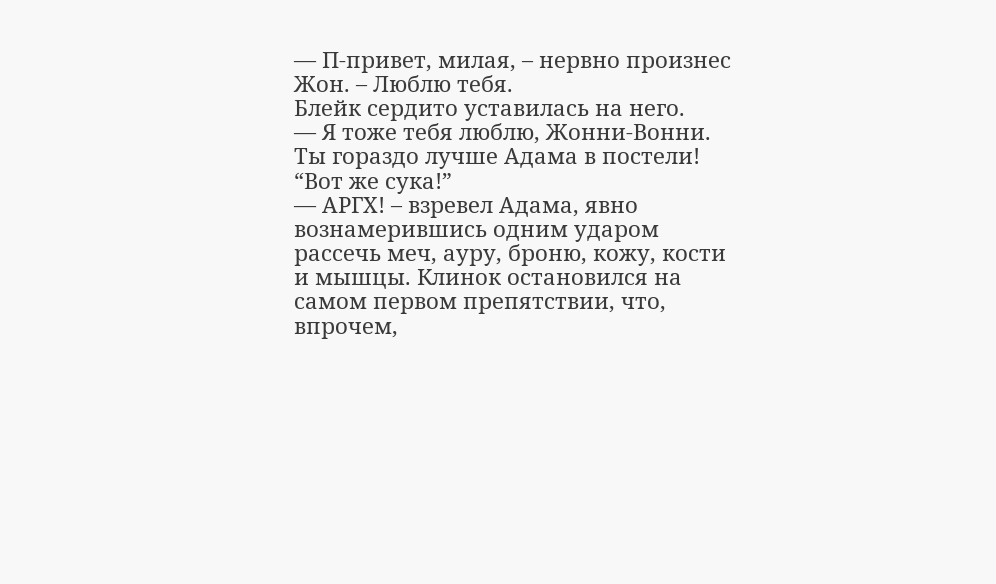— П-привет, милая, – нервно произнес Жон. – Люблю тебя.
Блейк сердито уставилась на него.
— Я тоже тебя люблю, Жонни-Вонни. Ты гораздо лучше Адама в постели!
“Вот же сука!”
— АРГХ! – взревел Адама, явно вознамерившись одним ударом рассечь меч, ауру, броню, кожу, кости и мышцы. Клинок остановился на самом первом препятствии, что, впрочем,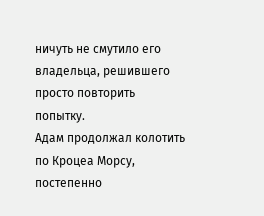ничуть не смутило его владельца, решившего просто повторить попытку.
Адам продолжал колотить по Кроцеа Морсу, постепенно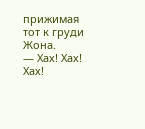прижимая тот к груди Жона.
— Хах! Хах! Хах!